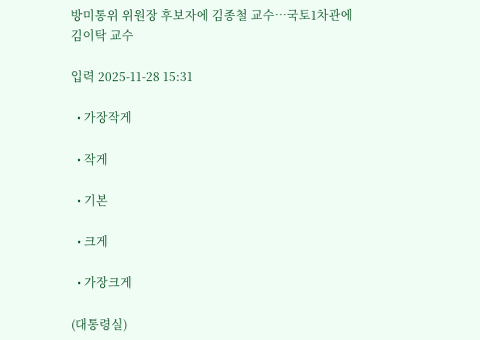방미통위 위원장 후보자에 김종철 교수…국토1차관에 김이탁 교수

입력 2025-11-28 15:31

  • 가장작게

  • 작게

  • 기본

  • 크게

  • 가장크게

(대통령실)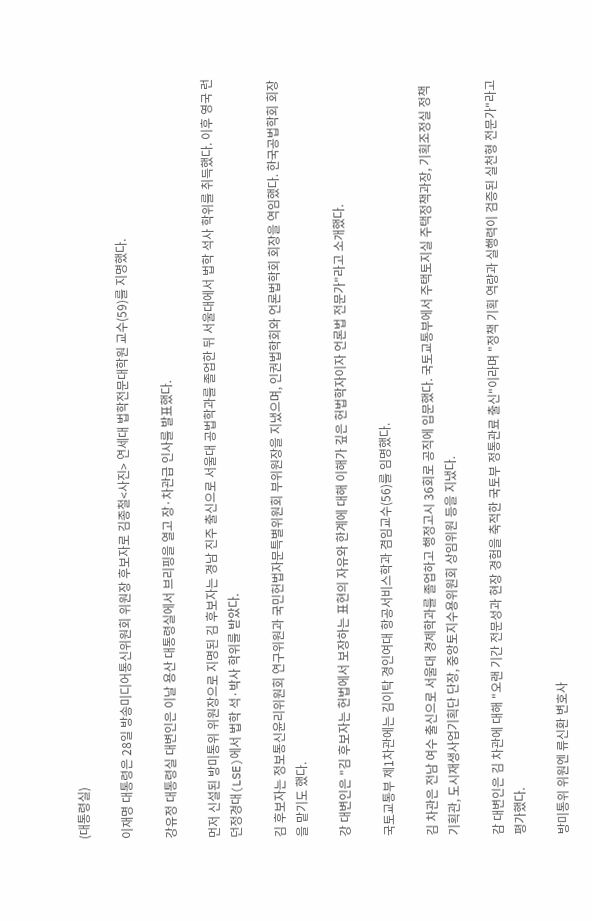(대통령실)

이재명 대통령은 28일 방송미디어통신위원회 위원장 후보자로 김종철<사진> 연세대 법학전문대학원 교수(59)를 지명했다.

강유정 대통령실 대변인은 이날 용산 대통령실에서 브리핑을 열고 장·차관급 인사를 발표했다.

먼저 신설된 방미통위 위원장으로 지명된 김 후보자는 경남 진주 출신으로 서울대 공법학과를 졸업한 뒤 서울대에서 법학 석사 학위를 취득했다. 이후 영국 런던정경대(LSE)에서 법학 석·박사 학위를 받았다.

김 후보자는 정보통신윤리위원회 연구위원과 국민헌법자문특별위원회 부위원장을 지냈으며, 인권법학회와 언론법학회 회장을 역임했다. 한국공법학회 회장을 맡기도 했다.

강 대변인은 "김 후보자는 헌법에서 보장하는 표현의 자유와 한계에 대해 이해가 깊은 헌법학자이자 언론법 전문가"라고 소개했다.

국토교통부 제1차관에는 김이탁 경인여대 항공서비스학과 겸임교수(56)를 임명했다.

김 차관은 전남 여수 출신으로 서울대 경제학과를 졸업하고 행정고시 36회로 공직에 입문했다. 국토교통부에서 주택토지실 주택정책과장, 기획조정실 정책기획관, 도시재생사업기획단 단장, 중앙토지수용위원회 상임위원 등을 지냈다.

감 대변인은 김 차관에 대해 "오랜 기간 전문성과 현장 경험을 축적한 국토부 정통관료 출신"이라며 "정책 기획 역량과 실행력이 검증된 실천형 전문가"라고 평가했다.

방미통위 위원엔 류신환 변호사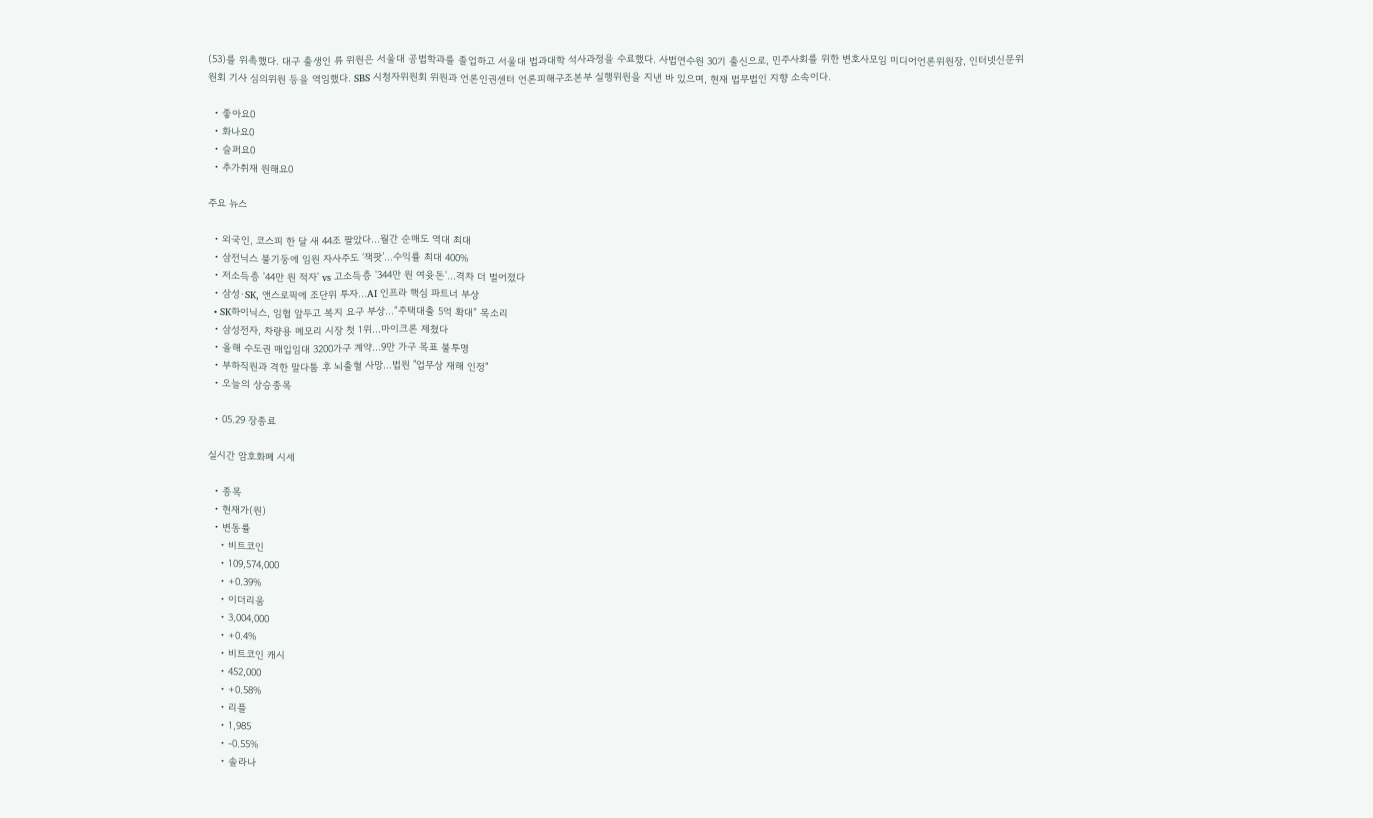(53)를 위촉했다. 대구 출생인 류 위원은 서울대 공법학과를 졸업하고 서울대 법과대학 석사과정을 수료했다. 사법연수원 30기 출신으로, 민주사회를 위한 변호사모임 미디어언론위원장, 인터넷신문위원회 기사 심의위원 등을 역임했다. SBS 시청자위원회 위원과 언론인권센터 언론피해구조본부 실행위원을 지낸 바 있으며, 현재 법무법인 지향 소속이다.

  • 좋아요0
  • 화나요0
  • 슬퍼요0
  • 추가취재 원해요0

주요 뉴스

  • 외국인, 코스피 한 달 새 44조 팔았다…월간 순매도 역대 최대
  • 삼전닉스 불기둥에 임원 자사주도 ‘잭팟’…수익률 최대 400%
  • 저소득층 '44만 원 적자' vs 고소득층 '344만 원 여윳돈'…격차 더 벌어졌다
  • 삼성·SK, 앤스로픽에 조단위 투자…AI 인프라 핵심 파트너 부상
  • SK하이닉스, 임협 앞두고 복지 요구 부상…“주택대출 5억 확대” 목소리
  • 삼성전자, 차량용 메모리 시장 첫 1위…마이크론 제쳤다
  • 올해 수도권 매입임대 3200가구 계약…9만 가구 목표 불투명
  • 부하직원과 격한 말다툼 후 뇌출혈 사망...법원 "업무상 재해 인정"
  • 오늘의 상승종목

  • 05.29 장종료

실시간 암호화폐 시세

  • 종목
  • 현재가(원)
  • 변동률
    • 비트코인
    • 109,574,000
    • +0.39%
    • 이더리움
    • 3,004,000
    • +0.4%
    • 비트코인 캐시
    • 452,000
    • +0.58%
    • 리플
    • 1,985
    • -0.55%
    • 솔라나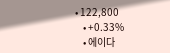• 122,800
    • +0.33%
    • 에이다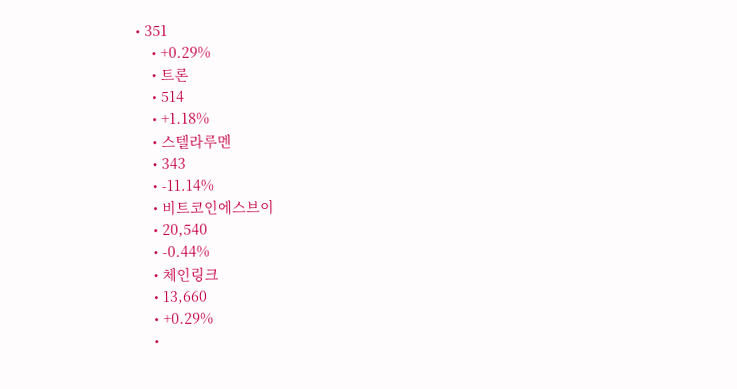• 351
    • +0.29%
    • 트론
    • 514
    • +1.18%
    • 스텔라루멘
    • 343
    • -11.14%
    • 비트코인에스브이
    • 20,540
    • -0.44%
    • 체인링크
    • 13,660
    • +0.29%
    •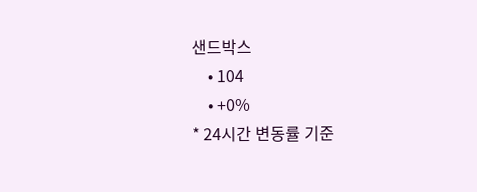샌드박스
    • 104
    • +0%
* 24시간 변동률 기준